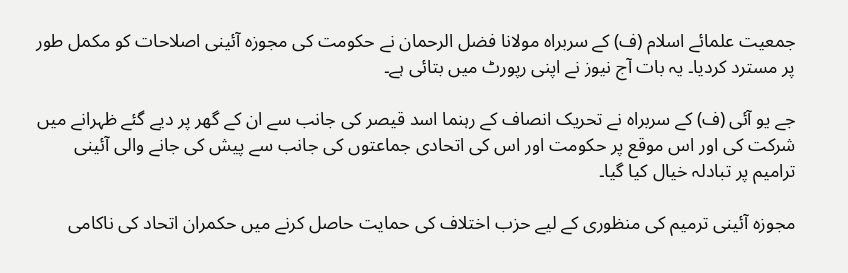جمعیت علمائے اسلام (ف) کے سربراہ مولانا فضل الرحمان نے حکومت کی مجوزہ آئینی اصلاحات کو مکمل طور پر مسترد کردیا۔ یہ بات آج نیوز نے اپنی رپورٹ میں بتائی ہے۔

جے یو آئی (ف) کے سربراہ نے تحریک انصاف کے رہنما اسد قیصر کی جانب سے ان کے گھر پر دیے گئے ظہرانے میں شرکت کی اور اس موقع پر حکومت اور اس کی اتحادی جماعتوں کی جانب سے پیش کی جانے والی آئینی ترامیم پر تبادلہ خیال کیا گیا۔

مجوزہ آئینی ترمیم کی منظوری کے لیے حزب اختلاف کی حمایت حاصل کرنے میں حکمران اتحاد کی ناکامی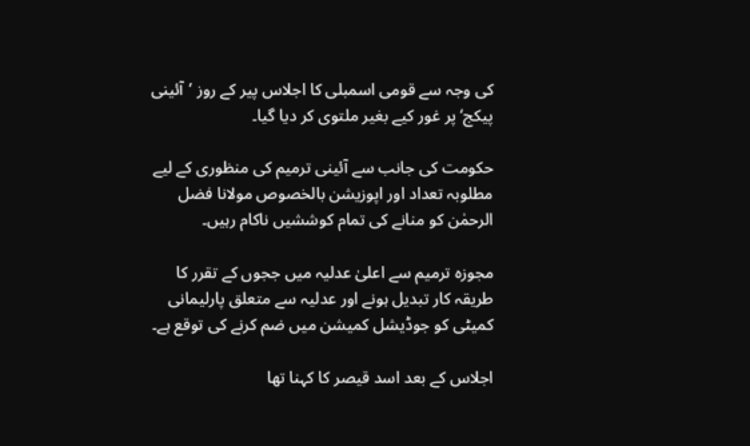کی وجہ سے قومی اسمبلی کا اجلاس پیر کے روز ’آئینی پیکج‘ پر غور کیے بغیر ملتوی کر دیا گیا۔

حکومت کی جانب سے آئینی ترمیم کی منظوری کے لیے مطلوبہ تعداد اور اپوزیشن بالخصوص مولانا فضل الرحمٰن کو منانے کی تمام کوششیں ناکام رہیں۔

مجوزہ ترمیم سے اعلیٰ عدلیہ میں ججوں کے تقرر کا طریقہ کار تبدیل ہونے اور عدلیہ سے متعلق پارلیمانی کمیٹی کو جوڈیشل کمیشن میں ضم کرنے کی توقع ہے۔

اجلاس کے بعد اسد قیصر کا کہنا تھا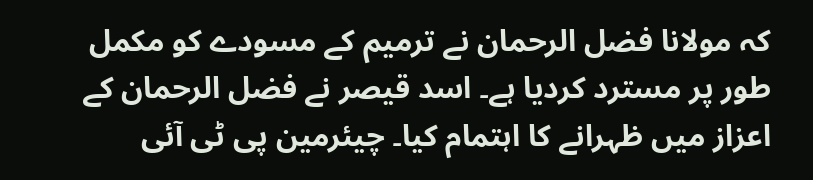کہ مولانا فضل الرحمان نے ترمیم کے مسودے کو مکمل طور پر مسترد کردیا ہے۔ اسد قیصر نے فضل الرحمان کے اعزاز میں ظہرانے کا اہتمام کیا۔ چیئرمین پی ٹی آئی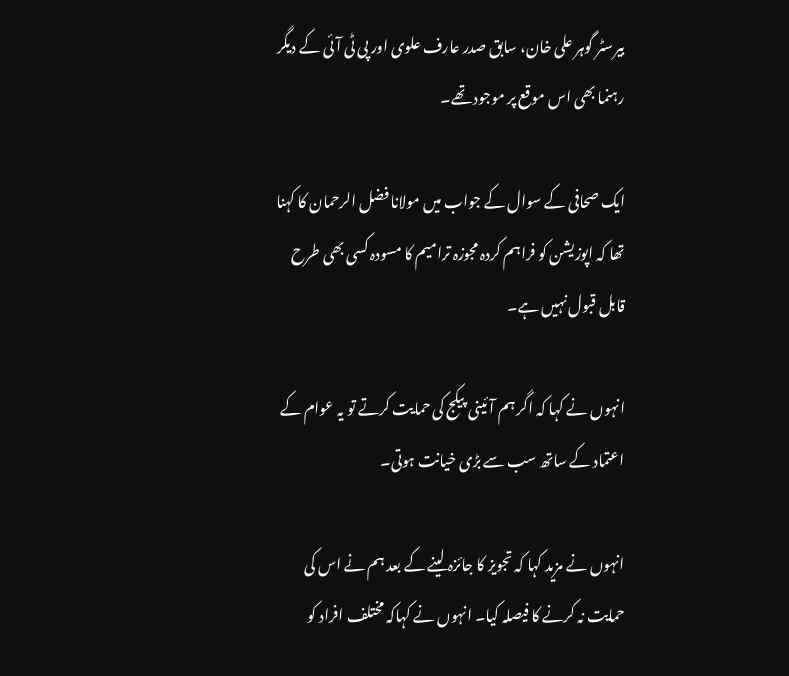بیرسٹر گوہر علی خان، سابق صدر عارف علوی اور پی ٹی آئی کے دیگر رہنما بھی اس موقع پر موجود تھے۔

ایک صحافی کے سوال کے جواب میں مولانا فضل الرحمان کا کہنا تھا کہ اپوزیشن کو فراہم کردہ مجوزہ ترامیم کا مسودہ کسی بھی طرح قابل قبول نہیں ہے۔

انہوں نے کہا کہ اگر ہم آئینی پیکج کی حمایت کرتے تو یہ عوام کے اعتماد کے ساتھ سب سے بڑی خیانت ہوتی۔

انہوں نے مزید کہا کہ تجویز کا جائزہ لینے کے بعد ہم نے اس کی حمایت نہ کرنے کا فیصلہ کیا۔ انہوں نے کہاکہ مختلف افراد کو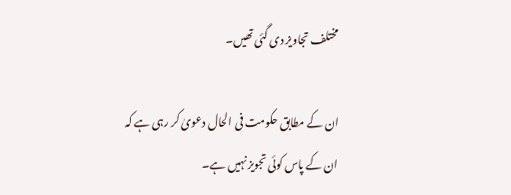مختلف تجاویز دی گئی تھیں۔

ان کے مطابق حکومت فی الحال دعویٰ کر رہی ہے کہ ان کے پاس کوئی تجویز نہیں ہے۔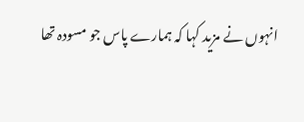انہوں نے مزید کہا کہ ہمارے پاس جو مسودہ تھا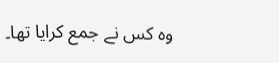وہ کس نے جمع کرایا تھا۔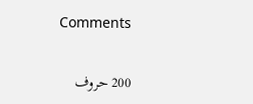Comments

200 حروف